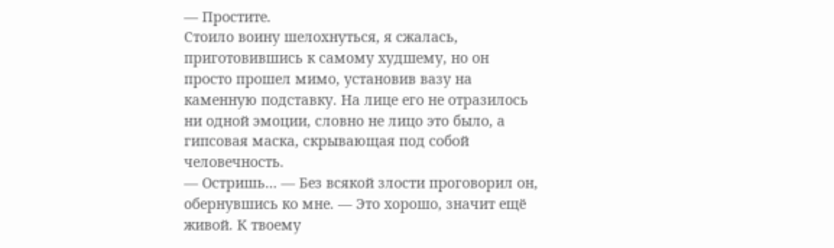— Простите.
Стоило воину шелохнуться, я сжалась, приготовившись к самому худшему, но он просто прошел мимо, установив вазу на каменную подставку. На лице его не отразилось ни одной эмоции, словно не лицо это было, а гипсовая маска, скрывающая под собой человечность.
— Остришь… — Без всякой злости проговорил он, обернувшись ко мне. — Это хорошо, значит ещё живой. К твоему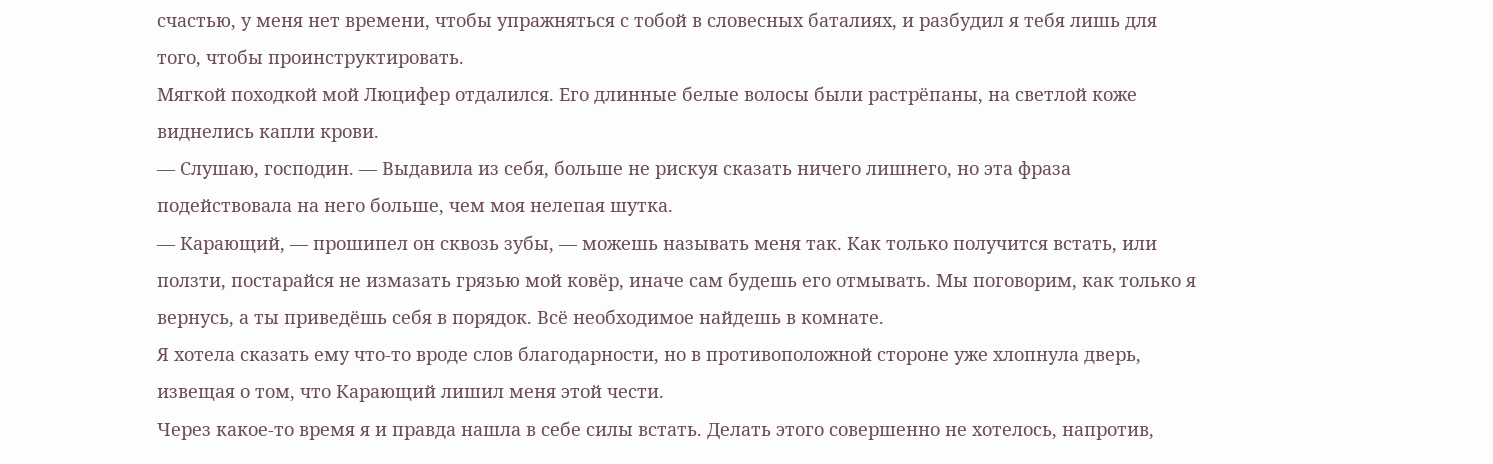счастью, у меня нет времени, чтобы упражняться с тобой в словесных баталиях, и разбудил я тебя лишь для того, чтобы проинструктировать.
Мягкой походкой мой Люцифер отдалился. Его длинные белые волосы были растрёпаны, на светлой коже виднелись капли крови.
— Слушаю, господин. — Выдавила из себя, больше не рискуя сказать ничего лишнего, но эта фраза подействовала на него больше, чем моя нелепая шутка.
— Карающий, — прошипел он сквозь зубы, — можешь называть меня так. Как только получится встать, или ползти, постарайся не измазать грязью мой ковёр, иначе сам будешь его отмывать. Мы поговорим, как только я вернусь, а ты приведёшь себя в порядок. Всё необходимое найдешь в комнате.
Я хотела сказать ему что-то вроде слов благодарности, но в противоположной стороне уже хлопнула дверь, извещая о том, что Карающий лишил меня этой чести.
Через какое-то время я и правда нашла в себе силы встать. Делать этого совершенно не хотелось, напротив,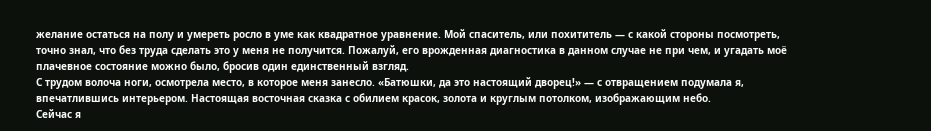желание остаться на полу и умереть росло в уме как квадратное уравнение. Мой спаситель, или похититель — с какой стороны посмотреть, точно знал, что без труда сделать это у меня не получится. Пожалуй, его врожденная диагностика в данном случае не при чем, и угадать моё плачевное состояние можно было, бросив один единственный взгляд.
С трудом волоча ноги, осмотрела место, в которое меня занесло. «Батюшки, да это настоящий дворец!» — с отвращением подумала я, впечатлившись интерьером. Настоящая восточная сказка с обилием красок, золота и круглым потолком, изображающим небо.
Сейчас я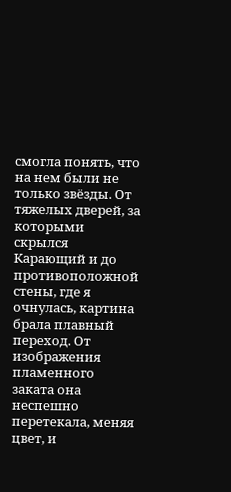смогла понять, что на нем были не только звёзды. От тяжелых дверей, за которыми скрылся Карающий и до противоположной стены, где я очнулась, картина брала плавный переход. От изображения пламенного заката она неспешно перетекала, меняя цвет, и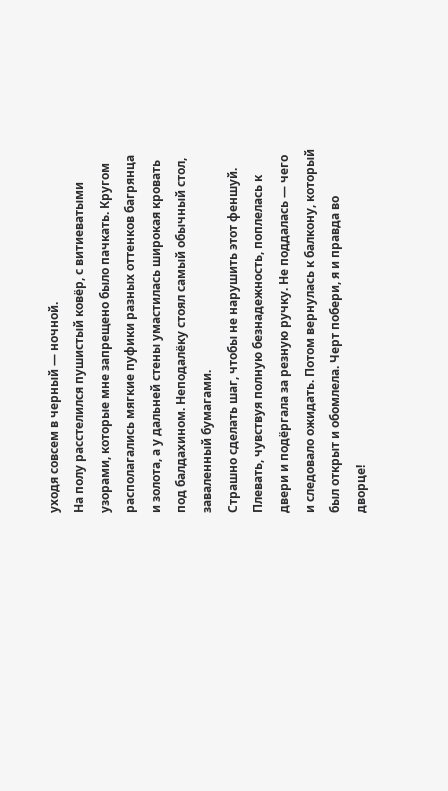уходя совсем в черный — ночной.
На полу расстелился пушистый ковёр, с витиеватыми узорами, которые мне запрещено было пачкать. Кругом располагались мягкие пуфики разных оттенков багрянца и золота, а у дальней стены умастилась широкая кровать под балдахином. Неподалёку стоял самый обычный стол, заваленный бумагами.
Страшно сделать шаг, чтобы не нарушить этот феншуй. Плевать, чувствуя полную безнадежность, поплелась к двери и подёргала за резную ручку. Не поддалась — чего и следовало ожидать. Потом вернулась к балкону, который был открыт и обомлела. Черт побери, я и правда во дворце!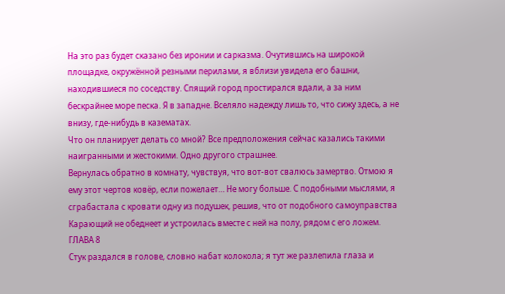На это раз будет сказано без иронии и сарказма. Очутившись на широкой площадке, окружённой резными перилами, я вблизи увидела его башни, находившиеся по соседству. Спящий город простирался вдали, а за ним бескрайнее море песка. Я в западне. Вселяло надежду лишь то, что сижу здесь, а не внизу, где-нибудь в казематах.
Что он планирует делать со мной? Все предположения сейчас казались такими наигранными и жестокими. Одно другого страшнее.
Вернулась обратно в комнату, чувствуя, что вот-вот свалюсь замертво. Отмою я ему этот чертов ковёр, если пожелает… Не могу больше. С подобными мыслями, я сграбастала с кровати одну из подушек, решив, что от подобного самоуправства Карающий не обеднеет и устроилась вместе с ней на полу, рядом с его ложем.
ГЛАВА 8
Стук раздался в голове, словно набат колокола; я тут же разлепила глаза и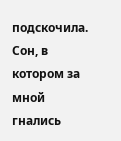подскочила. Сон, в котором за мной гнались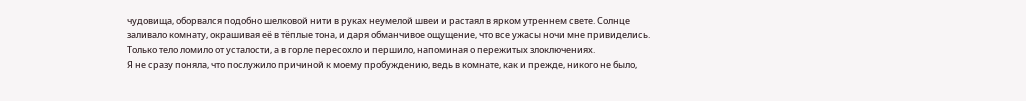чудовища, оборвался подобно шелковой нити в руках неумелой швеи и растаял в ярком утреннем свете. Солнце заливало комнату, окрашивая её в тёплые тона, и даря обманчивое ощущение, что все ужасы ночи мне привиделись. Только тело ломило от усталости, а в горле пересохло и першило, напоминая о пережитых злоключениях.
Я не сразу поняла, что послужило причиной к моему пробуждению, ведь в комнате, как и прежде, никого не было,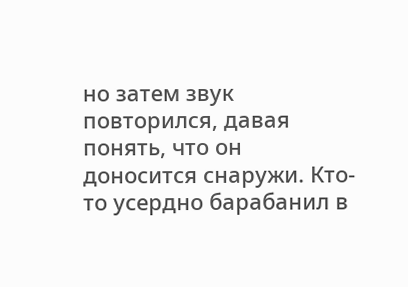но затем звук повторился, давая понять, что он доносится снаружи. Кто-то усердно барабанил в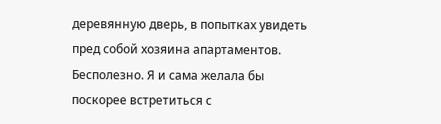деревянную дверь, в попытках увидеть пред собой хозяина апартаментов. Бесполезно. Я и сама желала бы поскорее встретиться с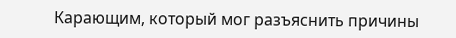Карающим, который мог разъяснить причины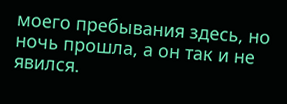моего пребывания здесь, но ночь прошла, а он так и не явился.